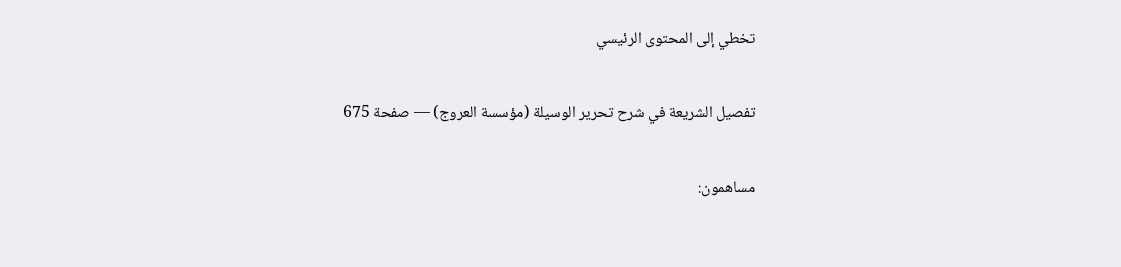تخطي إلى المحتوى الرئيسي

تفصيل الشريعة في شرح تحرير الوسيلة (مؤسسة العروج) — صفحة 675

مساهمون: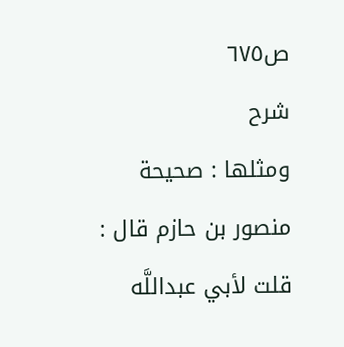ص٦٧٥
شرح
ومثلها : صحيحة منصور بن حازم قال : قلت لأبي عبداللَّه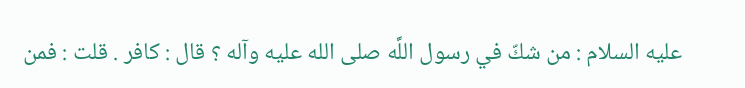عليه السلام : من شكّ في رسول اللَّه صلى الله عليه وآله ؟ قال : كافر . قلت : فمن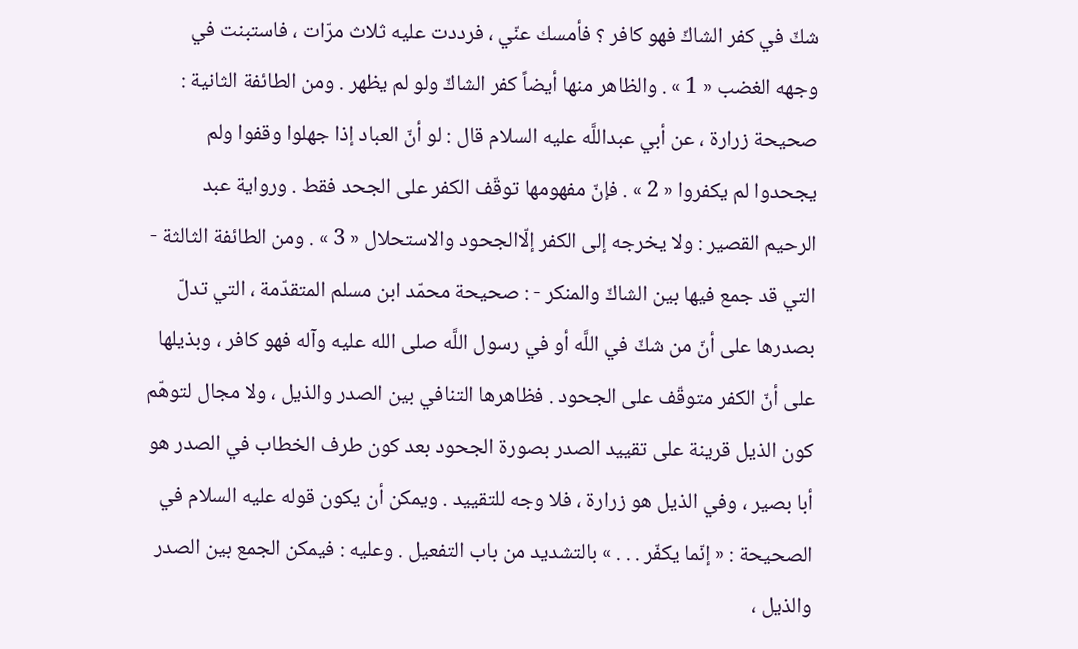شكّ في كفر الشاكّ فهو كافر ؟ فأمسك عنّي ، فرددت عليه ثلاث مرّات ، فاستبنت في وجهه الغضب « 1 » . والظاهر منها أيضاً كفر الشاكّ ولو لم يظهر . ومن الطائفة الثانية : صحيحة زرارة ، عن أبي عبداللَّه عليه السلام قال : لو أنّ العباد إذا جهلوا وقفوا ولم يجحدوا لم يكفروا « 2 » . فإنّ مفهومها توقّف الكفر على الجحد فقط . ورواية عبد الرحيم القصير : ولا يخرجه إلى الكفر إلّاالجحود والاستحلال « 3 » . ومن الطائفة الثالثة - التي قد جمع فيها بين الشاكّ والمنكر - : صحيحة محمّد ابن مسلم المتقدّمة ، التي تدلّ بصدرها على أنّ من شكّ في اللَّه أو في رسول اللَّه صلى الله عليه وآله فهو كافر ، وبذيلها على أنّ الكفر متوقّف على الجحود . فظاهرها التنافي بين الصدر والذيل ، ولا مجال لتوهّم كون الذيل قرينة على تقييد الصدر بصورة الجحود بعد كون طرف الخطاب في الصدر هو أبا بصير ، وفي الذيل هو زرارة ، فلا وجه للتقييد . ويمكن أن يكون قوله عليه السلام في الصحيحة : « إنّما يكفّر . . . » بالتشديد من باب التفعيل . وعليه : فيمكن الجمع بين الصدر والذيل ،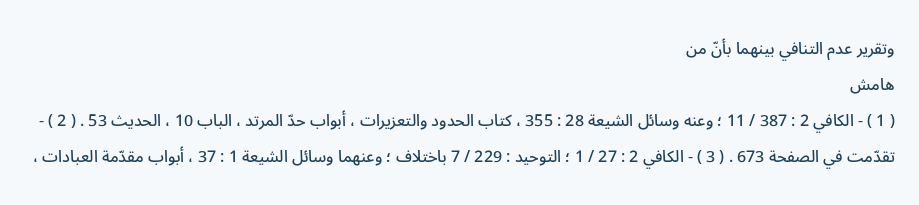وتقرير عدم التنافي بينهما بأنّ من
هامش
( 1 ) - الكافي 2 : 387 / 11 ؛ وعنه وسائل الشيعة 28 : 355 ، كتاب الحدود والتعزيرات ، أبواب حدّ المرتد ، الباب 10 ، الحديث 53 . ( 2 ) - تقدّمت في الصفحة 673 . ( 3 ) - الكافي 2 : 27 / 1 ؛ التوحيد : 229 / 7 باختلاف ؛ وعنهما وسائل الشيعة 1 : 37 ، أبواب مقدّمة العبادات ،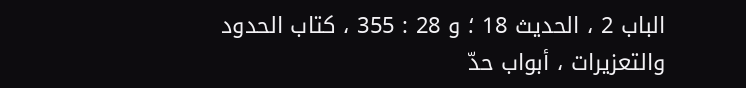الباب 2 ، الحديث 18 ؛ و 28 : 355 ، كتاب الحدود والتعزيرات ، أبواب حدّ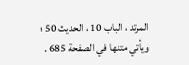المرتد ، الباب 10 ، الحديث 50 ؛ ويأتي متنها في الصفحة 685 .